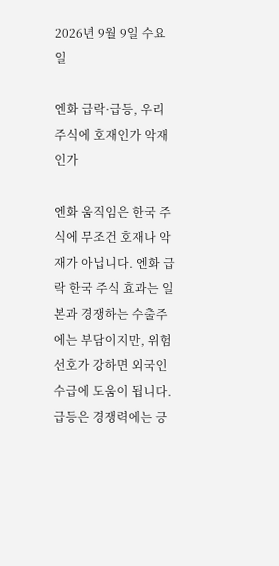2026년 9월 9일 수요일

엔화 급락·급등, 우리 주식에 호재인가 악재인가

엔화 움직임은 한국 주식에 무조건 호재나 악재가 아닙니다. 엔화 급락 한국 주식 효과는 일본과 경쟁하는 수출주에는 부담이지만, 위험선호가 강하면 외국인 수급에 도움이 됩니다. 급등은 경쟁력에는 긍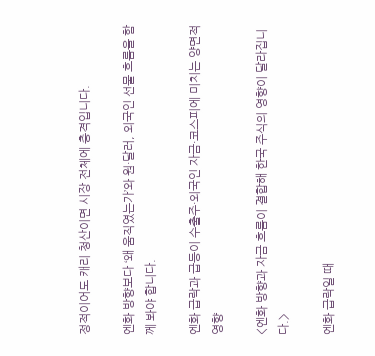정적이어도 캐리 청산이면 시장 전체에 충격입니다.

엔화 방향보다 ‘왜 움직였는가’와 원·달러, 외국인 선물 흐름을 함께 봐야 합니다.

엔화 급락과 급등이 수출주·외국인 자금·코스피에 미치는 양면적 영향

<엔화 방향과 자금 흐름이 결합해 한국 주식의 영향이 달라집니다.>

엔화 급락일 때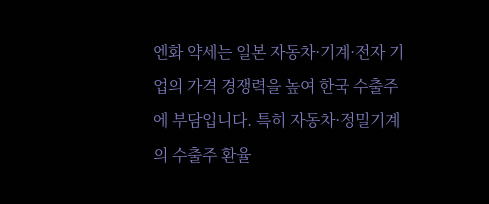엔화 약세는 일본 자동차·기계·전자 기업의 가격 경쟁력을 높여 한국 수출주에 부담입니다. 특히 자동차·정밀기계의 수출주 환율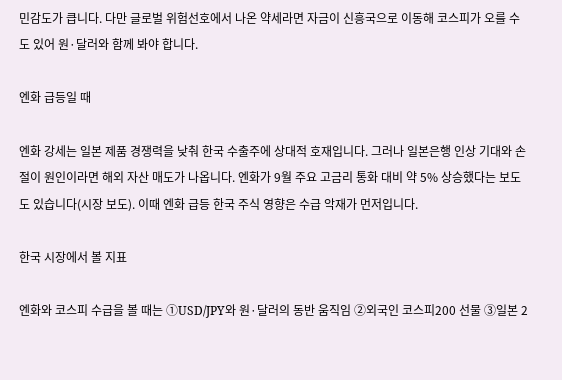민감도가 큽니다. 다만 글로벌 위험선호에서 나온 약세라면 자금이 신흥국으로 이동해 코스피가 오를 수도 있어 원·달러와 함께 봐야 합니다.

엔화 급등일 때

엔화 강세는 일본 제품 경쟁력을 낮춰 한국 수출주에 상대적 호재입니다. 그러나 일본은행 인상 기대와 손절이 원인이라면 해외 자산 매도가 나옵니다. 엔화가 9월 주요 고금리 통화 대비 약 5% 상승했다는 보도도 있습니다(시장 보도). 이때 엔화 급등 한국 주식 영향은 수급 악재가 먼저입니다.

한국 시장에서 볼 지표

엔화와 코스피 수급을 볼 때는 ①USD/JPY와 원·달러의 동반 움직임 ②외국인 코스피200 선물 ③일본 2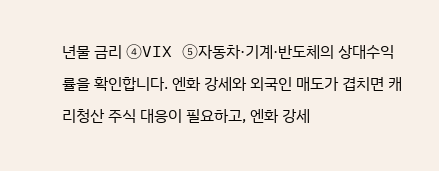년물 금리 ④VIX ⑤자동차·기계·반도체의 상대수익률을 확인합니다. 엔화 강세와 외국인 매도가 겹치면 캐리청산 주식 대응이 필요하고, 엔화 강세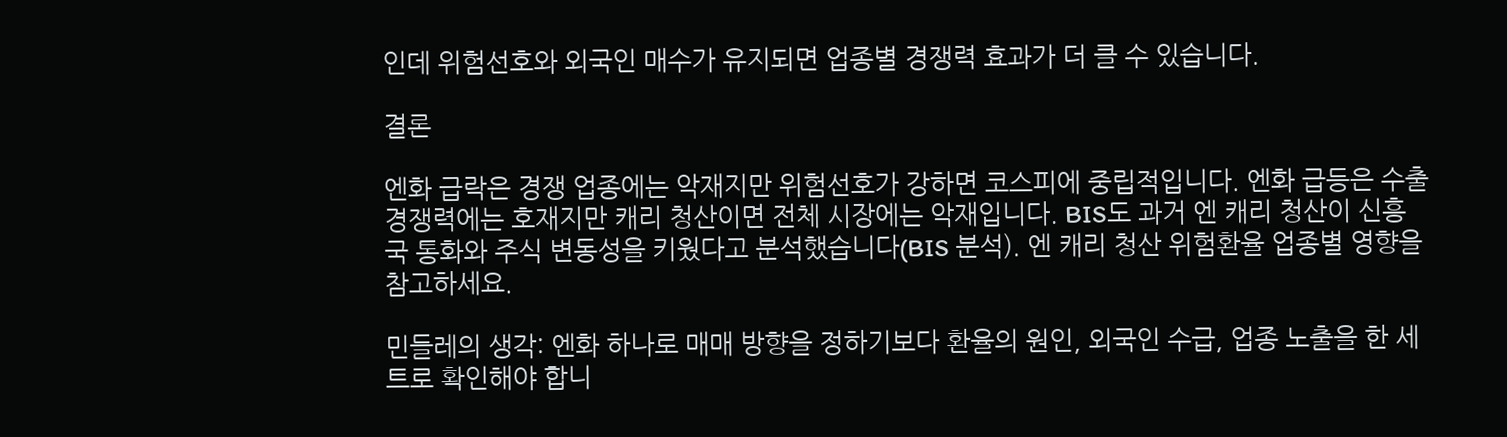인데 위험선호와 외국인 매수가 유지되면 업종별 경쟁력 효과가 더 클 수 있습니다.

결론

엔화 급락은 경쟁 업종에는 악재지만 위험선호가 강하면 코스피에 중립적입니다. 엔화 급등은 수출 경쟁력에는 호재지만 캐리 청산이면 전체 시장에는 악재입니다. BIS도 과거 엔 캐리 청산이 신흥국 통화와 주식 변동성을 키웠다고 분석했습니다(BIS 분석). 엔 캐리 청산 위험환율 업종별 영향을 참고하세요.

민들레의 생각: 엔화 하나로 매매 방향을 정하기보다 환율의 원인, 외국인 수급, 업종 노출을 한 세트로 확인해야 합니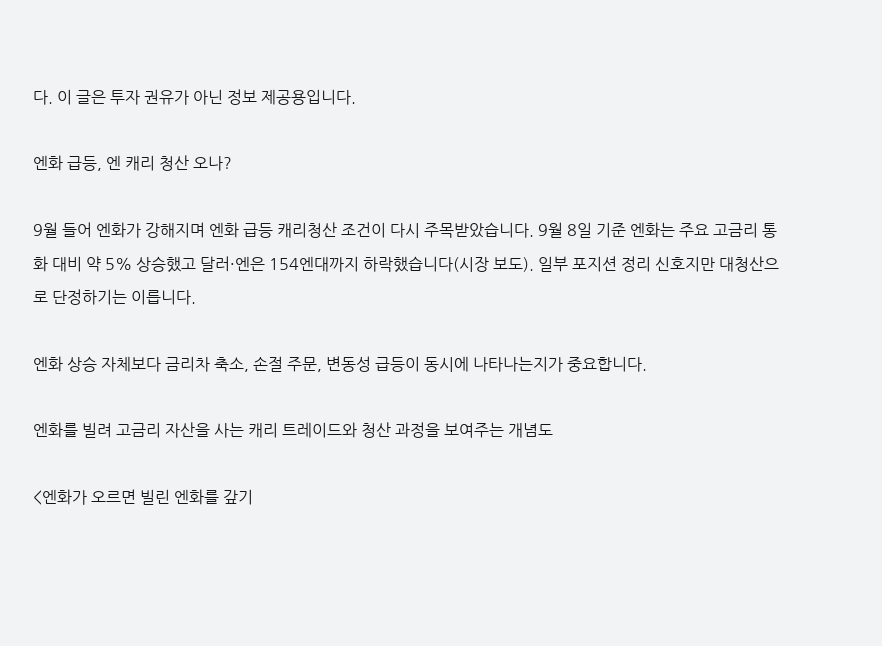다. 이 글은 투자 권유가 아닌 정보 제공용입니다.

엔화 급등, 엔 캐리 청산 오나?

9월 들어 엔화가 강해지며 엔화 급등 캐리청산 조건이 다시 주목받았습니다. 9월 8일 기준 엔화는 주요 고금리 통화 대비 약 5% 상승했고 달러·엔은 154엔대까지 하락했습니다(시장 보도). 일부 포지션 정리 신호지만 대청산으로 단정하기는 이릅니다.

엔화 상승 자체보다 금리차 축소, 손절 주문, 변동성 급등이 동시에 나타나는지가 중요합니다.

엔화를 빌려 고금리 자산을 사는 캐리 트레이드와 청산 과정을 보여주는 개념도

<엔화가 오르면 빌린 엔화를 갚기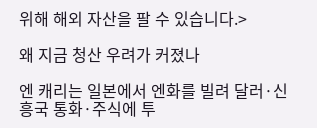위해 해외 자산을 팔 수 있습니다.>

왜 지금 청산 우려가 커졌나

엔 캐리는 일본에서 엔화를 빌려 달러·신흥국 통화·주식에 투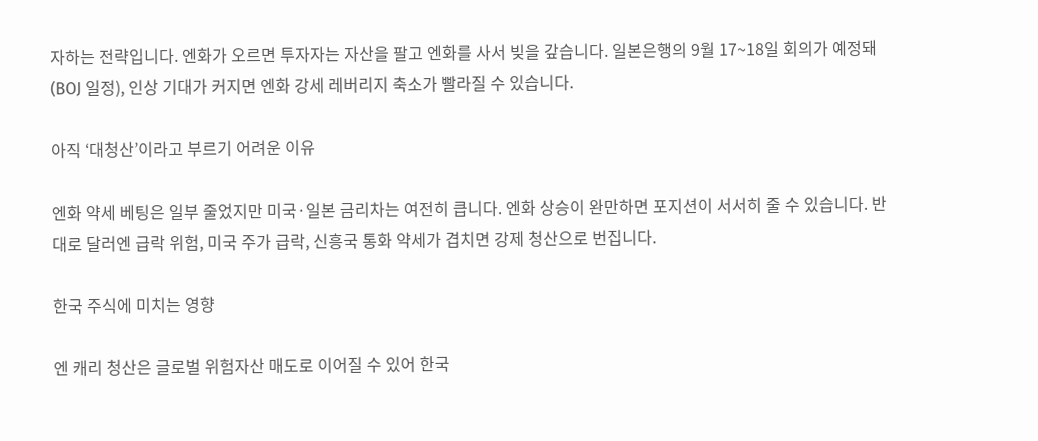자하는 전략입니다. 엔화가 오르면 투자자는 자산을 팔고 엔화를 사서 빚을 갚습니다. 일본은행의 9월 17~18일 회의가 예정돼(BOJ 일정), 인상 기대가 커지면 엔화 강세 레버리지 축소가 빨라질 수 있습니다.

아직 ‘대청산’이라고 부르기 어려운 이유

엔화 약세 베팅은 일부 줄었지만 미국·일본 금리차는 여전히 큽니다. 엔화 상승이 완만하면 포지션이 서서히 줄 수 있습니다. 반대로 달러엔 급락 위험, 미국 주가 급락, 신흥국 통화 약세가 겹치면 강제 청산으로 번집니다.

한국 주식에 미치는 영향

엔 캐리 청산은 글로벌 위험자산 매도로 이어질 수 있어 한국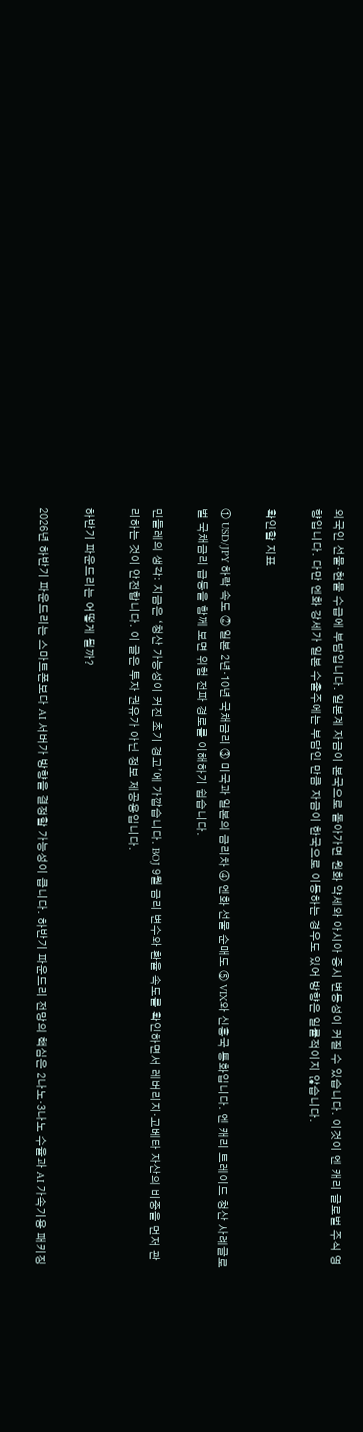외국인 선물·현물 수급에 부담입니다. 일본계 자금이 본국으로 돌아가면 원화 약세와 아시아 증시 변동성이 커질 수 있습니다. 이것이 엔 캐리 글로벌 주식 영향입니다. 다만 엔화 강세가 일본 수출주에는 부담인 만큼 자금이 한국으로 이동하는 경우도 있어 방향은 일률적이지 않습니다.

확인할 지표

① USD/JPY 하락 속도 ② 일본 2년·10년 국채금리 ③ 미국과 일본의 금리차 ④ 엔화 선물 순매도 ⑤ VIX와 신흥국 통화입니다. 엔 캐리 트레이드 청산 사례글로벌 국채금리 급등을 함께 보면 위험 전파 경로를 이해하기 쉽습니다.

민들레의 생각: 지금은 ‘청산 가능성이 커진 초기 경고’에 가깝습니다. BOJ 9월 금리 변수와 환율 속도를 확인하면서 레버리지·고베타 자산의 비중을 먼저 관리하는 것이 안전합니다. 이 글은 투자 권유가 아닌 정보 제공용입니다.

하반기 파운드리는 어떻게 될까?

2026년 하반기 파운드리는 스마트폰보다 AI 서버가 방향을 결정할 가능성이 큽니다. 하반기 파운드리 전망의 핵심은 2나노·3나노 수율과 AI 가속기용 패키징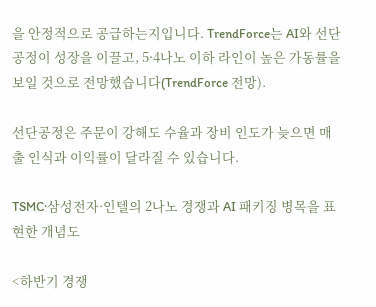을 안정적으로 공급하는지입니다. TrendForce는 AI와 선단공정이 성장을 이끌고, 5·4나노 이하 라인이 높은 가동률을 보일 것으로 전망했습니다(TrendForce 전망).

선단공정은 주문이 강해도 수율과 장비 인도가 늦으면 매출 인식과 이익률이 달라질 수 있습니다.

TSMC·삼성전자·인텔의 2나노 경쟁과 AI 패키징 병목을 표현한 개념도

<하반기 경쟁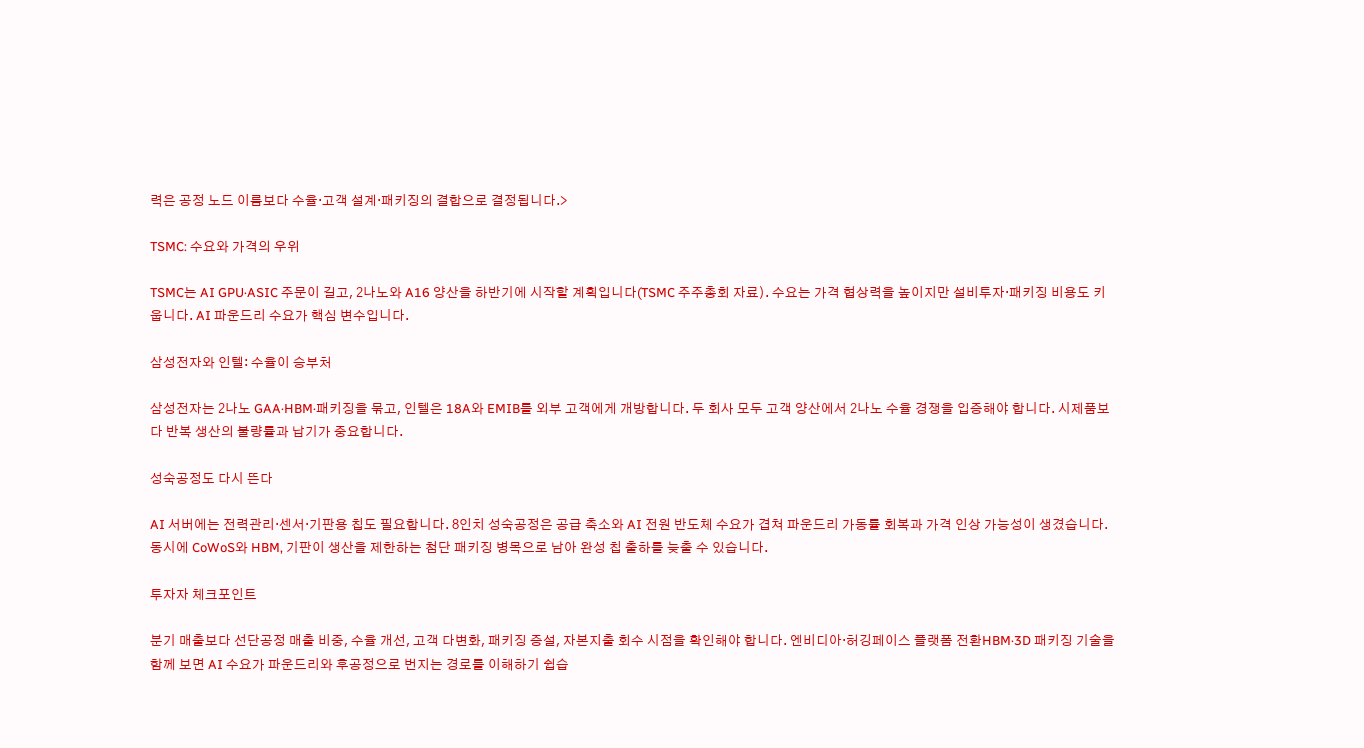력은 공정 노드 이름보다 수율·고객 설계·패키징의 결합으로 결정됩니다.>

TSMC: 수요와 가격의 우위

TSMC는 AI GPU·ASIC 주문이 길고, 2나노와 A16 양산을 하반기에 시작할 계획입니다(TSMC 주주총회 자료). 수요는 가격 협상력을 높이지만 설비투자·패키징 비용도 키웁니다. AI 파운드리 수요가 핵심 변수입니다.

삼성전자와 인텔: 수율이 승부처

삼성전자는 2나노 GAA·HBM·패키징을 묶고, 인텔은 18A와 EMIB를 외부 고객에게 개방합니다. 두 회사 모두 고객 양산에서 2나노 수율 경쟁을 입증해야 합니다. 시제품보다 반복 생산의 불량률과 납기가 중요합니다.

성숙공정도 다시 뜬다

AI 서버에는 전력관리·센서·기판용 칩도 필요합니다. 8인치 성숙공정은 공급 축소와 AI 전원 반도체 수요가 겹쳐 파운드리 가동률 회복과 가격 인상 가능성이 생겼습니다. 동시에 CoWoS와 HBM, 기판이 생산을 제한하는 첨단 패키징 병목으로 남아 완성 칩 출하를 늦출 수 있습니다.

투자자 체크포인트

분기 매출보다 선단공정 매출 비중, 수율 개선, 고객 다변화, 패키징 증설, 자본지출 회수 시점을 확인해야 합니다. 엔비디아·허깅페이스 플랫폼 전환HBM·3D 패키징 기술을 함께 보면 AI 수요가 파운드리와 후공정으로 번지는 경로를 이해하기 쉽습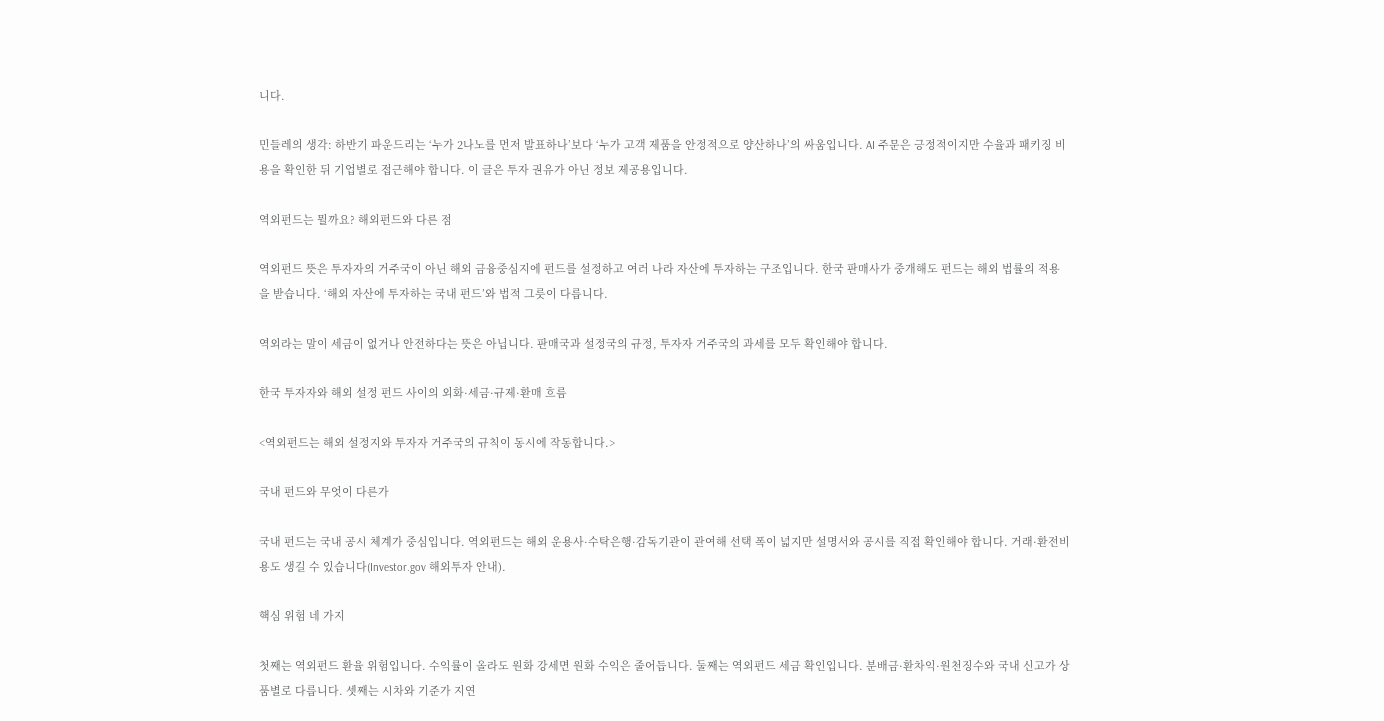니다.

민들레의 생각: 하반기 파운드리는 ‘누가 2나노를 먼저 발표하나’보다 ‘누가 고객 제품을 안정적으로 양산하나’의 싸움입니다. AI 주문은 긍정적이지만 수율과 패키징 비용을 확인한 뒤 기업별로 접근해야 합니다. 이 글은 투자 권유가 아닌 정보 제공용입니다.

역외펀드는 뭘까요? 해외펀드와 다른 점

역외펀드 뜻은 투자자의 거주국이 아닌 해외 금융중심지에 펀드를 설정하고 여러 나라 자산에 투자하는 구조입니다. 한국 판매사가 중개해도 펀드는 해외 법률의 적용을 받습니다. ‘해외 자산에 투자하는 국내 펀드’와 법적 그릇이 다릅니다.

역외라는 말이 세금이 없거나 안전하다는 뜻은 아닙니다. 판매국과 설정국의 규정, 투자자 거주국의 과세를 모두 확인해야 합니다.

한국 투자자와 해외 설정 펀드 사이의 외화·세금·규제·환매 흐름

<역외펀드는 해외 설정지와 투자자 거주국의 규칙이 동시에 작동합니다.>

국내 펀드와 무엇이 다른가

국내 펀드는 국내 공시 체계가 중심입니다. 역외펀드는 해외 운용사·수탁은행·감독기관이 관여해 선택 폭이 넓지만 설명서와 공시를 직접 확인해야 합니다. 거래·환전비용도 생길 수 있습니다(Investor.gov 해외투자 안내).

핵심 위험 네 가지

첫째는 역외펀드 환율 위험입니다. 수익률이 올라도 원화 강세면 원화 수익은 줄어듭니다. 둘째는 역외펀드 세금 확인입니다. 분배금·환차익·원천징수와 국내 신고가 상품별로 다릅니다. 셋째는 시차와 기준가 지연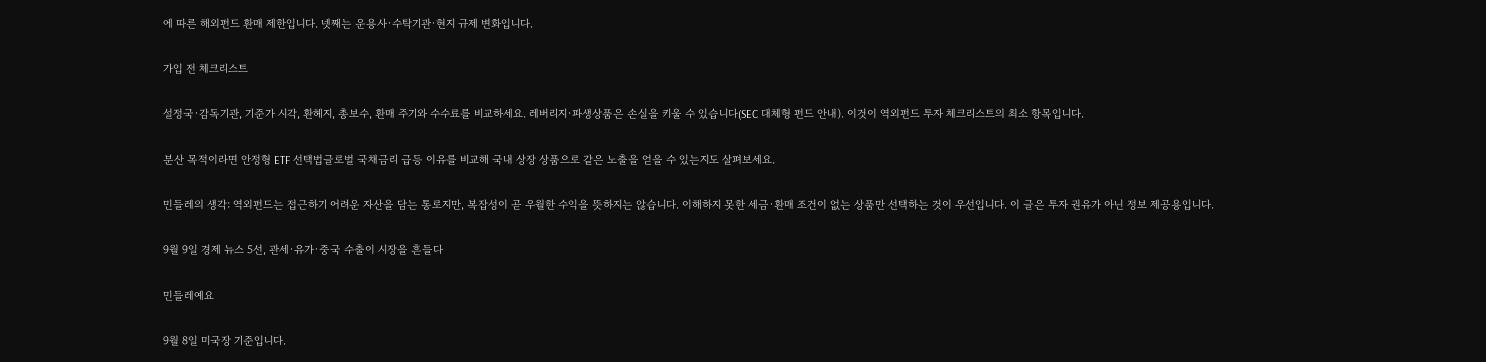에 따른 해외펀드 환매 제한입니다. 넷째는 운용사·수탁기관·현지 규제 변화입니다.

가입 전 체크리스트

설정국·감독기관, 기준가 시각, 환헤지, 총보수, 환매 주기와 수수료를 비교하세요. 레버리지·파생상품은 손실을 키울 수 있습니다(SEC 대체형 펀드 안내). 이것이 역외펀드 투자 체크리스트의 최소 항목입니다.

분산 목적이라면 안정형 ETF 선택법글로벌 국채금리 급등 이유를 비교해 국내 상장 상품으로 같은 노출을 얻을 수 있는지도 살펴보세요.

민들레의 생각: 역외펀드는 접근하기 어려운 자산을 담는 통로지만, 복잡성이 곧 우월한 수익을 뜻하지는 않습니다. 이해하지 못한 세금·환매 조건이 없는 상품만 선택하는 것이 우선입니다. 이 글은 투자 권유가 아닌 정보 제공용입니다.

9월 9일 경제 뉴스 5선, 관세·유가·중국 수출이 시장을 흔들다

민들레예요

9월 8일 미국장 기준입니다.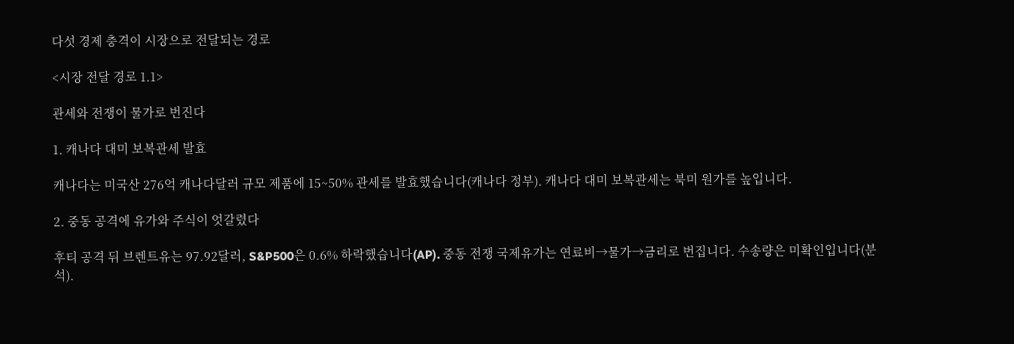다섯 경제 충격이 시장으로 전달되는 경로

<시장 전달 경로 1.1>

관세와 전쟁이 물가로 번진다

1. 캐나다 대미 보복관세 발효

캐나다는 미국산 276억 캐나다달러 규모 제품에 15~50% 관세를 발효했습니다(캐나다 정부). 캐나다 대미 보복관세는 북미 원가를 높입니다.

2. 중동 공격에 유가와 주식이 엇갈렸다

후티 공격 뒤 브렌트유는 97.92달러, S&P500은 0.6% 하락했습니다(AP). 중동 전쟁 국제유가는 연료비→물가→금리로 번집니다. 수송량은 미확인입니다(분석).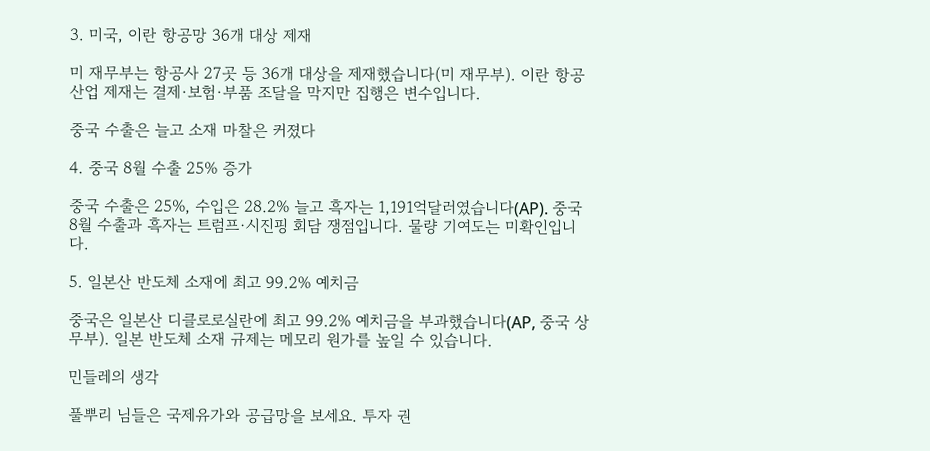3. 미국, 이란 항공망 36개 대상 제재

미 재무부는 항공사 27곳 등 36개 대상을 제재했습니다(미 재무부). 이란 항공산업 제재는 결제·보험·부품 조달을 막지만 집행은 변수입니다.

중국 수출은 늘고 소재 마찰은 커졌다

4. 중국 8월 수출 25% 증가

중국 수출은 25%, 수입은 28.2% 늘고 흑자는 1,191억달러였습니다(AP). 중국 8월 수출과 흑자는 트럼프·시진핑 회담 쟁점입니다. 물량 기여도는 미확인입니다.

5. 일본산 반도체 소재에 최고 99.2% 예치금

중국은 일본산 디클로로실란에 최고 99.2% 예치금을 부과했습니다(AP, 중국 상무부). 일본 반도체 소재 규제는 메모리 원가를 높일 수 있습니다.

민들레의 생각

풀뿌리 님들은 국제유가와 공급망을 보세요. 투자 권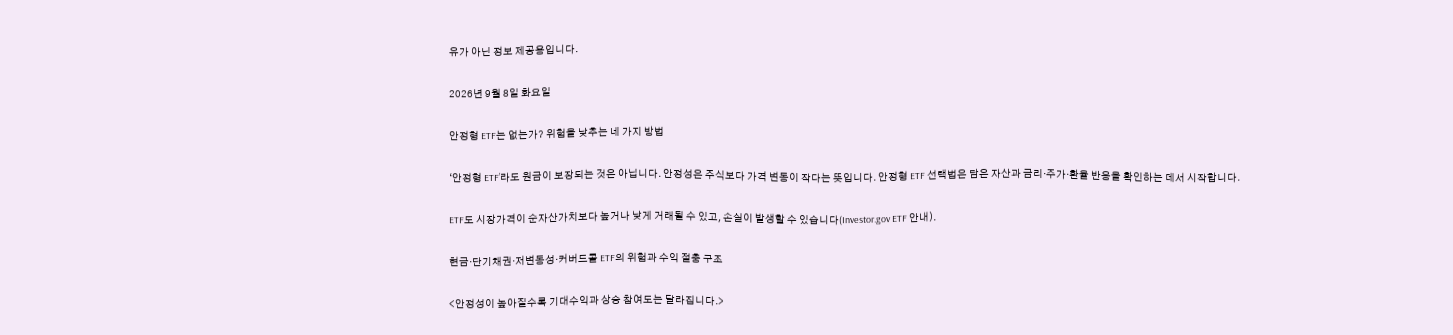유가 아닌 정보 제공용입니다.

2026년 9월 8일 화요일

안정형 ETF는 없는가? 위험을 낮추는 네 가지 방법

‘안정형 ETF’라도 원금이 보장되는 것은 아닙니다. 안정성은 주식보다 가격 변동이 작다는 뜻입니다. 안정형 ETF 선택법은 담은 자산과 금리·주가·환율 반응을 확인하는 데서 시작합니다.

ETF도 시장가격이 순자산가치보다 높거나 낮게 거래될 수 있고, 손실이 발생할 수 있습니다(Investor.gov ETF 안내).

현금·단기채권·저변동성·커버드콜 ETF의 위험과 수익 절충 구조

<안정성이 높아질수록 기대수익과 상승 참여도는 달라집니다.>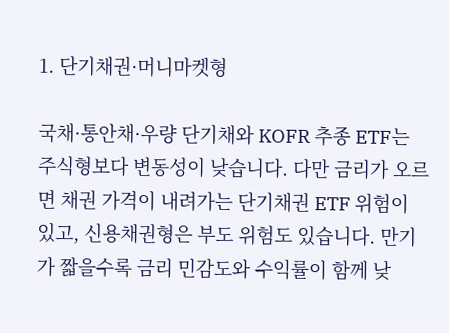1. 단기채권·머니마켓형

국채·통안채·우량 단기채와 KOFR 추종 ETF는 주식형보다 변동성이 낮습니다. 다만 금리가 오르면 채권 가격이 내려가는 단기채권 ETF 위험이 있고, 신용채권형은 부도 위험도 있습니다. 만기가 짧을수록 금리 민감도와 수익률이 함께 낮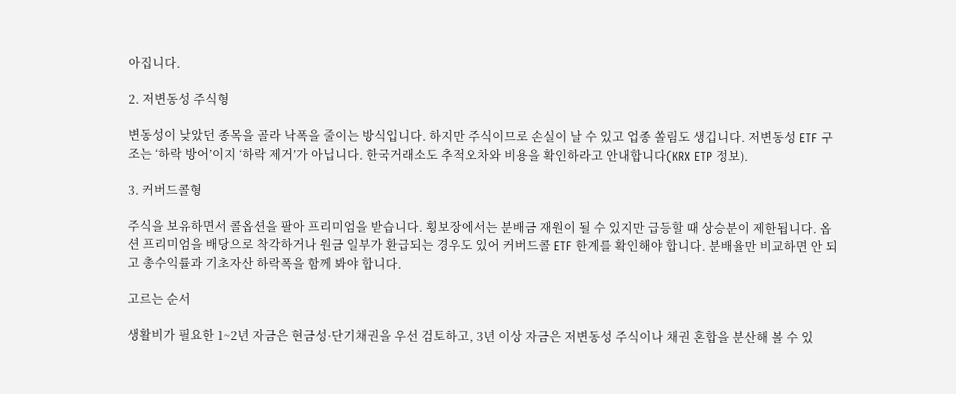아집니다.

2. 저변동성 주식형

변동성이 낮았던 종목을 골라 낙폭을 줄이는 방식입니다. 하지만 주식이므로 손실이 날 수 있고 업종 쏠림도 생깁니다. 저변동성 ETF 구조는 ‘하락 방어’이지 ‘하락 제거’가 아닙니다. 한국거래소도 추적오차와 비용을 확인하라고 안내합니다(KRX ETP 정보).

3. 커버드콜형

주식을 보유하면서 콜옵션을 팔아 프리미엄을 받습니다. 횡보장에서는 분배금 재원이 될 수 있지만 급등할 때 상승분이 제한됩니다. 옵션 프리미엄을 배당으로 착각하거나 원금 일부가 환급되는 경우도 있어 커버드콜 ETF 한계를 확인해야 합니다. 분배율만 비교하면 안 되고 총수익률과 기초자산 하락폭을 함께 봐야 합니다.

고르는 순서

생활비가 필요한 1~2년 자금은 현금성·단기채권을 우선 검토하고, 3년 이상 자금은 저변동성 주식이나 채권 혼합을 분산해 볼 수 있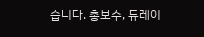습니다. 총보수, 듀레이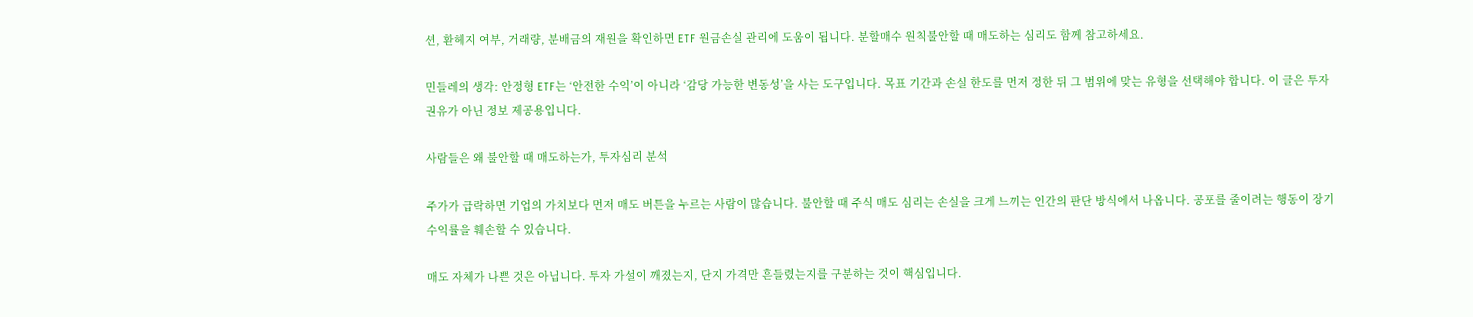션, 환헤지 여부, 거래량, 분배금의 재원을 확인하면 ETF 원금손실 관리에 도움이 됩니다. 분할매수 원칙불안할 때 매도하는 심리도 함께 참고하세요.

민들레의 생각: 안정형 ETF는 ‘안전한 수익’이 아니라 ‘감당 가능한 변동성’을 사는 도구입니다. 목표 기간과 손실 한도를 먼저 정한 뒤 그 범위에 맞는 유형을 선택해야 합니다. 이 글은 투자 권유가 아닌 정보 제공용입니다.

사람들은 왜 불안할 때 매도하는가, 투자심리 분석

주가가 급락하면 기업의 가치보다 먼저 매도 버튼을 누르는 사람이 많습니다. 불안할 때 주식 매도 심리는 손실을 크게 느끼는 인간의 판단 방식에서 나옵니다. 공포를 줄이려는 행동이 장기 수익률을 훼손할 수 있습니다.

매도 자체가 나쁜 것은 아닙니다. 투자 가설이 깨졌는지, 단지 가격만 흔들렸는지를 구분하는 것이 핵심입니다.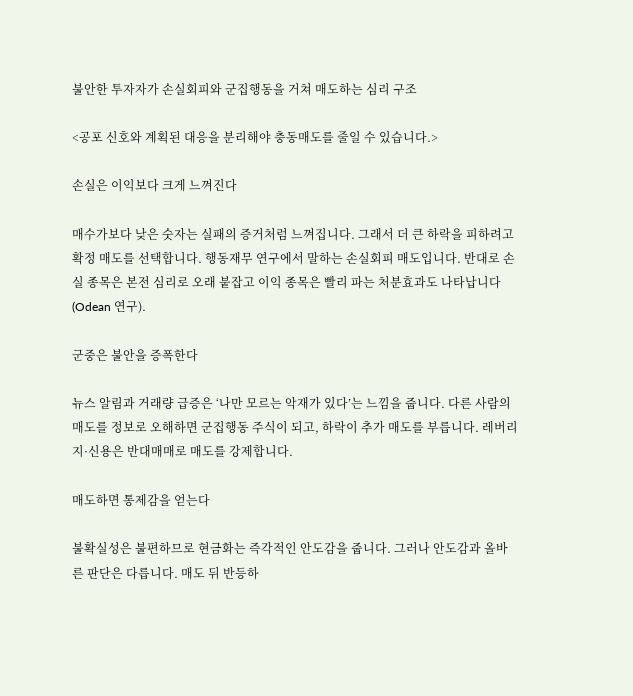불안한 투자자가 손실회피와 군집행동을 거쳐 매도하는 심리 구조

<공포 신호와 계획된 대응을 분리해야 충동매도를 줄일 수 있습니다.>

손실은 이익보다 크게 느껴진다

매수가보다 낮은 숫자는 실패의 증거처럼 느껴집니다. 그래서 더 큰 하락을 피하려고 확정 매도를 선택합니다. 행동재무 연구에서 말하는 손실회피 매도입니다. 반대로 손실 종목은 본전 심리로 오래 붙잡고 이익 종목은 빨리 파는 처분효과도 나타납니다(Odean 연구).

군중은 불안을 증폭한다

뉴스 알림과 거래량 급증은 ‘나만 모르는 악재가 있다’는 느낌을 줍니다. 다른 사람의 매도를 정보로 오해하면 군집행동 주식이 되고, 하락이 추가 매도를 부릅니다. 레버리지·신용은 반대매매로 매도를 강제합니다.

매도하면 통제감을 얻는다

불확실성은 불편하므로 현금화는 즉각적인 안도감을 줍니다. 그러나 안도감과 올바른 판단은 다릅니다. 매도 뒤 반등하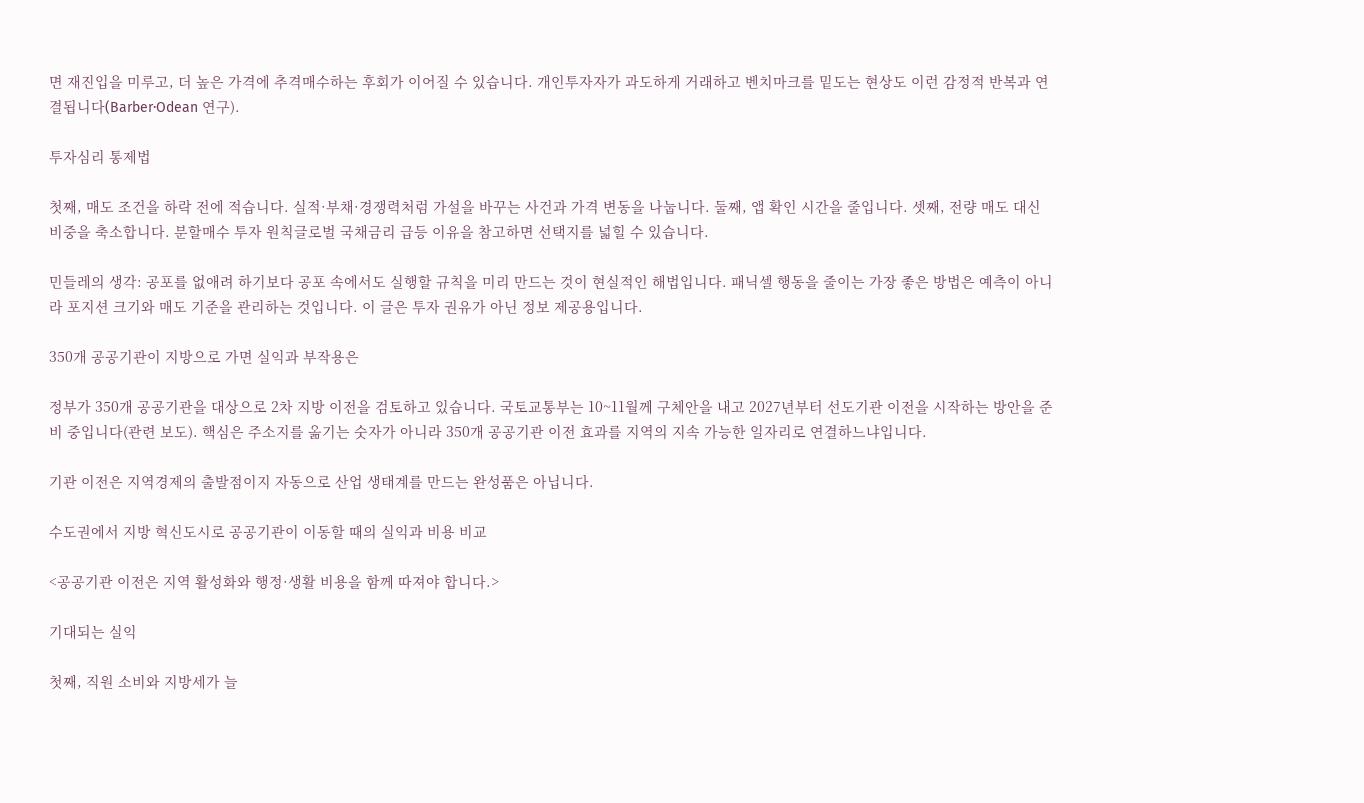면 재진입을 미루고, 더 높은 가격에 추격매수하는 후회가 이어질 수 있습니다. 개인투자자가 과도하게 거래하고 벤치마크를 밑도는 현상도 이런 감정적 반복과 연결됩니다(Barber·Odean 연구).

투자심리 통제법

첫째, 매도 조건을 하락 전에 적습니다. 실적·부채·경쟁력처럼 가설을 바꾸는 사건과 가격 변동을 나눕니다. 둘째, 앱 확인 시간을 줄입니다. 셋째, 전량 매도 대신 비중을 축소합니다. 분할매수 투자 원칙글로벌 국채금리 급등 이유을 참고하면 선택지를 넓힐 수 있습니다.

민들레의 생각: 공포를 없애려 하기보다 공포 속에서도 실행할 규칙을 미리 만드는 것이 현실적인 해법입니다. 패닉셀 행동을 줄이는 가장 좋은 방법은 예측이 아니라 포지션 크기와 매도 기준을 관리하는 것입니다. 이 글은 투자 권유가 아닌 정보 제공용입니다.

350개 공공기관이 지방으로 가면 실익과 부작용은

정부가 350개 공공기관을 대상으로 2차 지방 이전을 검토하고 있습니다. 국토교통부는 10~11월께 구체안을 내고 2027년부터 선도기관 이전을 시작하는 방안을 준비 중입니다(관련 보도). 핵심은 주소지를 옮기는 숫자가 아니라 350개 공공기관 이전 효과를 지역의 지속 가능한 일자리로 연결하느냐입니다.

기관 이전은 지역경제의 출발점이지 자동으로 산업 생태계를 만드는 완성품은 아닙니다.

수도권에서 지방 혁신도시로 공공기관이 이동할 때의 실익과 비용 비교

<공공기관 이전은 지역 활성화와 행정·생활 비용을 함께 따져야 합니다.>

기대되는 실익

첫째, 직원 소비와 지방세가 늘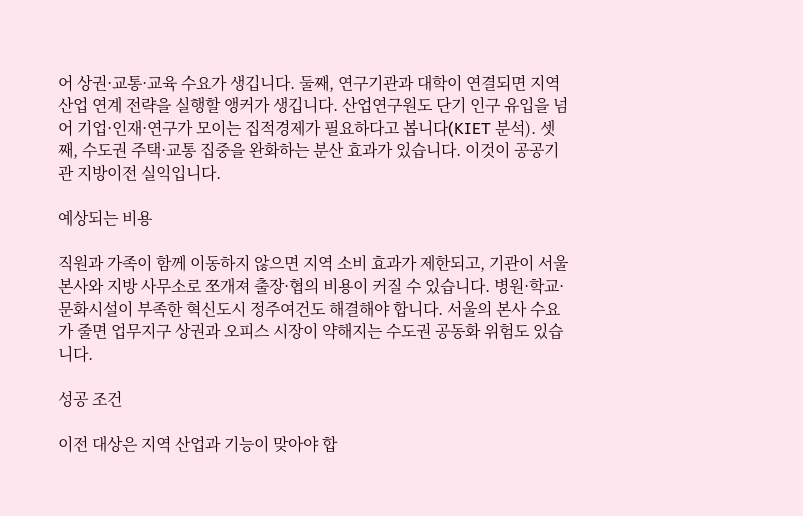어 상권·교통·교육 수요가 생깁니다. 둘째, 연구기관과 대학이 연결되면 지역산업 연계 전략을 실행할 앵커가 생깁니다. 산업연구원도 단기 인구 유입을 넘어 기업·인재·연구가 모이는 집적경제가 필요하다고 봅니다(KIET 분석). 셋째, 수도권 주택·교통 집중을 완화하는 분산 효과가 있습니다. 이것이 공공기관 지방이전 실익입니다.

예상되는 비용

직원과 가족이 함께 이동하지 않으면 지역 소비 효과가 제한되고, 기관이 서울 본사와 지방 사무소로 쪼개져 출장·협의 비용이 커질 수 있습니다. 병원·학교·문화시설이 부족한 혁신도시 정주여건도 해결해야 합니다. 서울의 본사 수요가 줄면 업무지구 상권과 오피스 시장이 약해지는 수도권 공동화 위험도 있습니다.

성공 조건

이전 대상은 지역 산업과 기능이 맞아야 합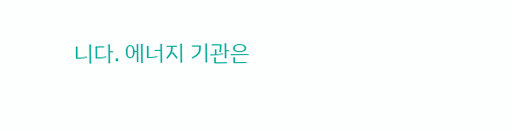니다. 에너지 기관은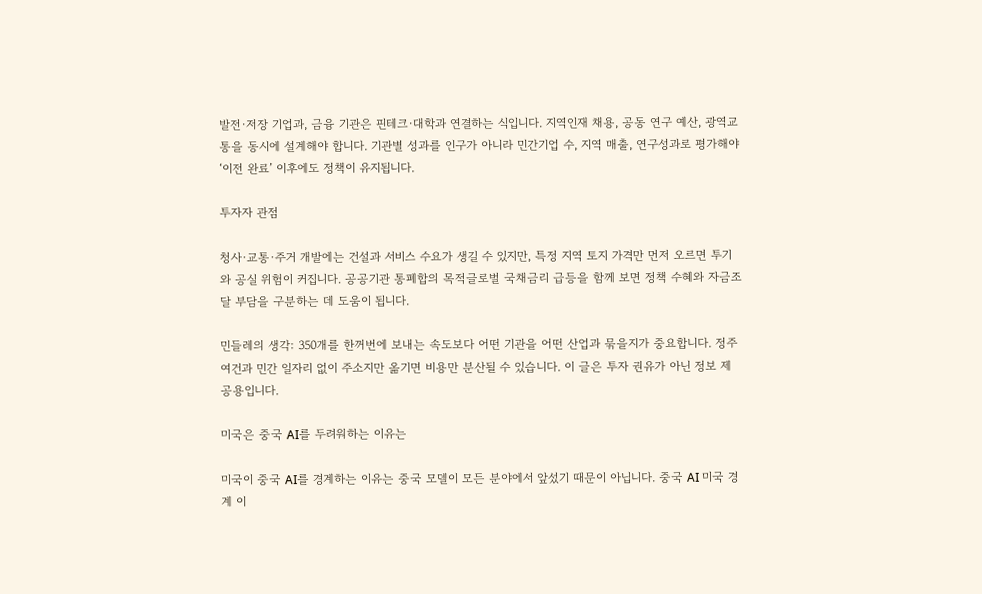발전·저장 기업과, 금융 기관은 핀테크·대학과 연결하는 식입니다. 지역인재 채용, 공동 연구 예산, 광역교통을 동시에 설계해야 합니다. 기관별 성과를 인구가 아니라 민간기업 수, 지역 매출, 연구성과로 평가해야 ‘이전 완료’ 이후에도 정책이 유지됩니다.

투자자 관점

청사·교통·주거 개발에는 건설과 서비스 수요가 생길 수 있지만, 특정 지역 토지 가격만 먼저 오르면 투기와 공실 위험이 커집니다. 공공기관 통폐합의 목적글로벌 국채금리 급등을 함께 보면 정책 수혜와 자금조달 부담을 구분하는 데 도움이 됩니다.

민들레의 생각: 350개를 한꺼번에 보내는 속도보다 어떤 기관을 어떤 산업과 묶을지가 중요합니다. 정주여건과 민간 일자리 없이 주소지만 옮기면 비용만 분산될 수 있습니다. 이 글은 투자 권유가 아닌 정보 제공용입니다.

미국은 중국 AI를 두려워하는 이유는

미국이 중국 AI를 경계하는 이유는 중국 모델이 모든 분야에서 앞섰기 때문이 아닙니다. 중국 AI 미국 경계 이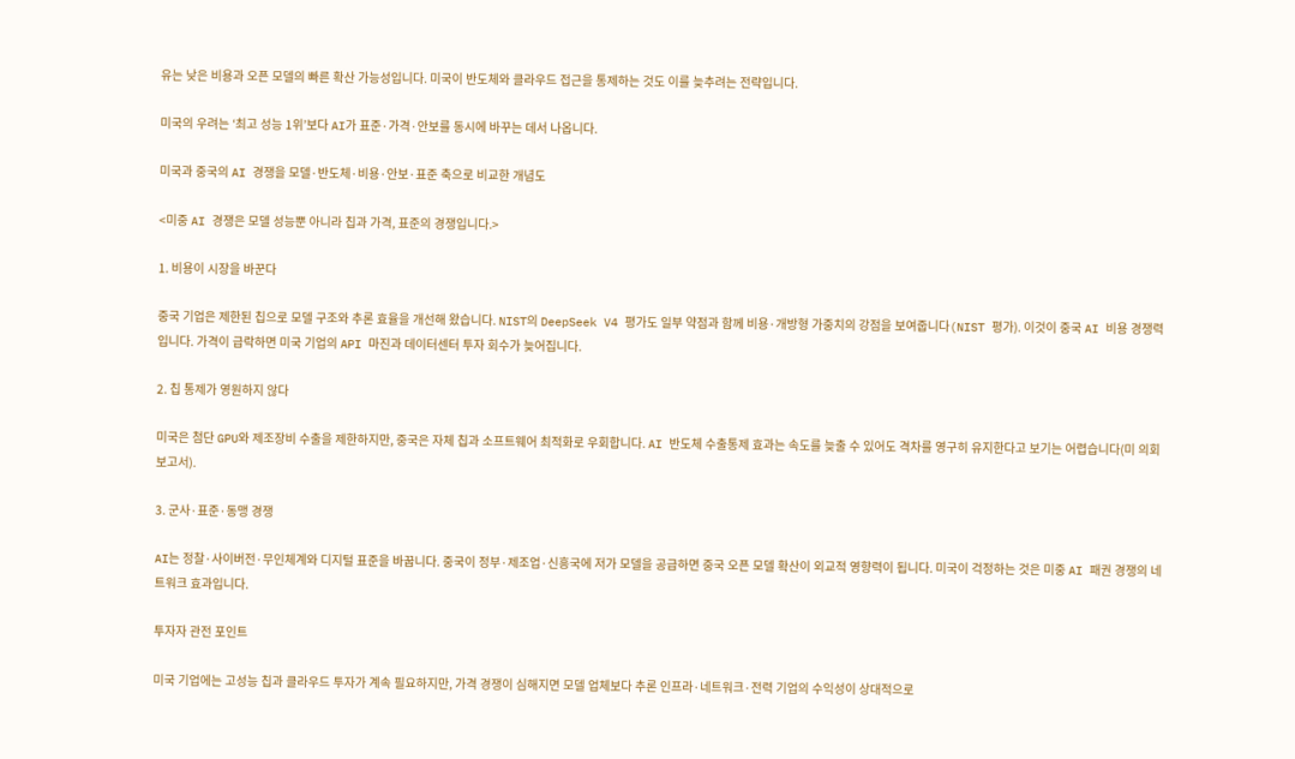유는 낮은 비용과 오픈 모델의 빠른 확산 가능성입니다. 미국이 반도체와 클라우드 접근을 통제하는 것도 이를 늦추려는 전략입니다.

미국의 우려는 ‘최고 성능 1위’보다 AI가 표준·가격·안보를 동시에 바꾸는 데서 나옵니다.

미국과 중국의 AI 경쟁을 모델·반도체·비용·안보·표준 축으로 비교한 개념도

<미중 AI 경쟁은 모델 성능뿐 아니라 칩과 가격, 표준의 경쟁입니다.>

1. 비용이 시장을 바꾼다

중국 기업은 제한된 칩으로 모델 구조와 추론 효율을 개선해 왔습니다. NIST의 DeepSeek V4 평가도 일부 약점과 함께 비용·개방형 가중치의 강점을 보여줍니다(NIST 평가). 이것이 중국 AI 비용 경쟁력입니다. 가격이 급락하면 미국 기업의 API 마진과 데이터센터 투자 회수가 늦어집니다.

2. 칩 통제가 영원하지 않다

미국은 첨단 GPU와 제조장비 수출을 제한하지만, 중국은 자체 칩과 소프트웨어 최적화로 우회합니다. AI 반도체 수출통제 효과는 속도를 늦출 수 있어도 격차를 영구히 유지한다고 보기는 어렵습니다(미 의회 보고서).

3. 군사·표준·동맹 경쟁

AI는 정찰·사이버전·무인체계와 디지털 표준을 바꿉니다. 중국이 정부·제조업·신흥국에 저가 모델을 공급하면 중국 오픈 모델 확산이 외교적 영향력이 됩니다. 미국이 걱정하는 것은 미중 AI 패권 경쟁의 네트워크 효과입니다.

투자자 관전 포인트

미국 기업에는 고성능 칩과 클라우드 투자가 계속 필요하지만, 가격 경쟁이 심해지면 모델 업체보다 추론 인프라·네트워크·전력 기업의 수익성이 상대적으로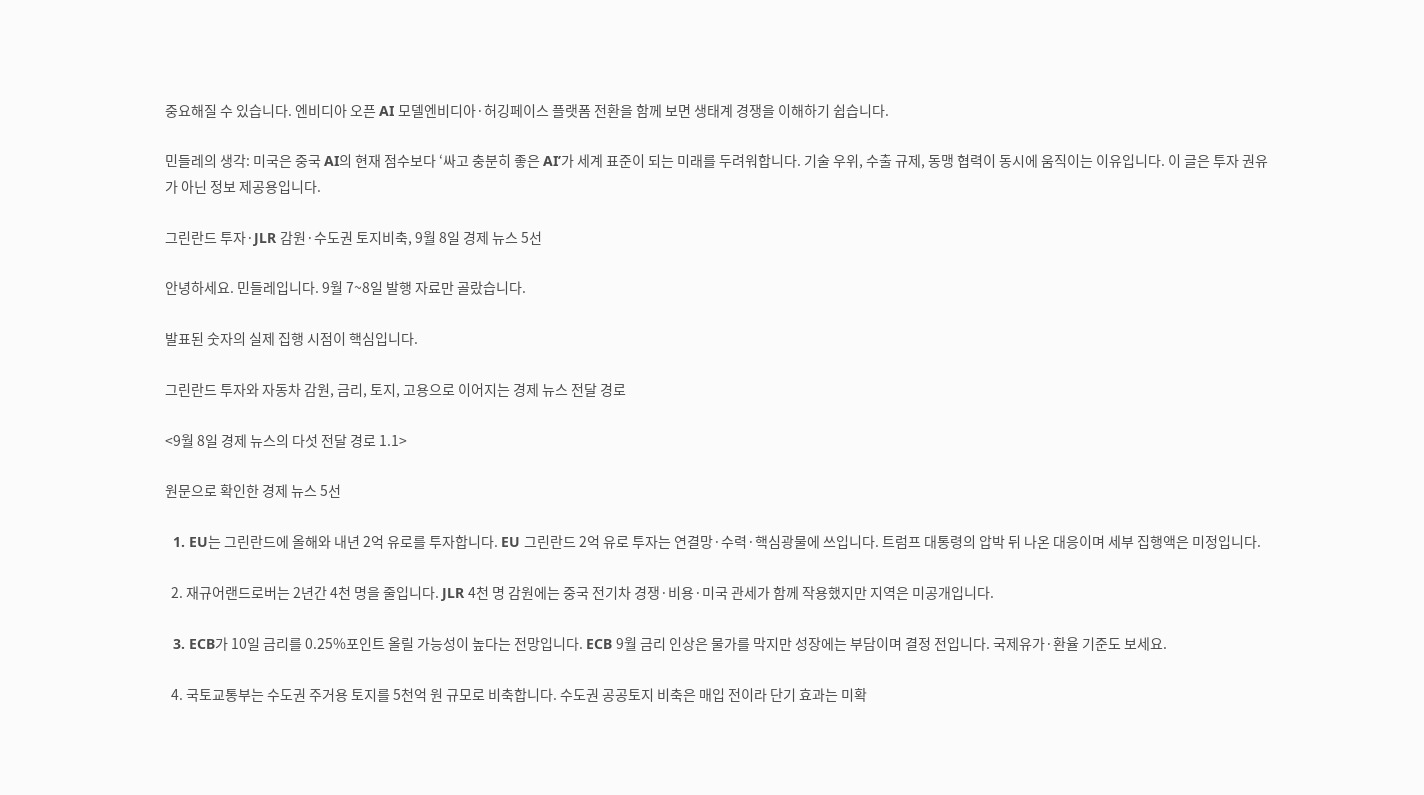중요해질 수 있습니다. 엔비디아 오픈 AI 모델엔비디아·허깅페이스 플랫폼 전환을 함께 보면 생태계 경쟁을 이해하기 쉽습니다.

민들레의 생각: 미국은 중국 AI의 현재 점수보다 ‘싸고 충분히 좋은 AI’가 세계 표준이 되는 미래를 두려워합니다. 기술 우위, 수출 규제, 동맹 협력이 동시에 움직이는 이유입니다. 이 글은 투자 권유가 아닌 정보 제공용입니다.

그린란드 투자·JLR 감원·수도권 토지비축, 9월 8일 경제 뉴스 5선

안녕하세요. 민들레입니다. 9월 7~8일 발행 자료만 골랐습니다.

발표된 숫자의 실제 집행 시점이 핵심입니다.

그린란드 투자와 자동차 감원, 금리, 토지, 고용으로 이어지는 경제 뉴스 전달 경로

<9월 8일 경제 뉴스의 다섯 전달 경로 1.1>

원문으로 확인한 경제 뉴스 5선

  1. EU는 그린란드에 올해와 내년 2억 유로를 투자합니다. EU 그린란드 2억 유로 투자는 연결망·수력·핵심광물에 쓰입니다. 트럼프 대통령의 압박 뒤 나온 대응이며 세부 집행액은 미정입니다.

  2. 재규어랜드로버는 2년간 4천 명을 줄입니다. JLR 4천 명 감원에는 중국 전기차 경쟁·비용·미국 관세가 함께 작용했지만 지역은 미공개입니다.

  3. ECB가 10일 금리를 0.25%포인트 올릴 가능성이 높다는 전망입니다. ECB 9월 금리 인상은 물가를 막지만 성장에는 부담이며 결정 전입니다. 국제유가·환율 기준도 보세요.

  4. 국토교통부는 수도권 주거용 토지를 5천억 원 규모로 비축합니다. 수도권 공공토지 비축은 매입 전이라 단기 효과는 미확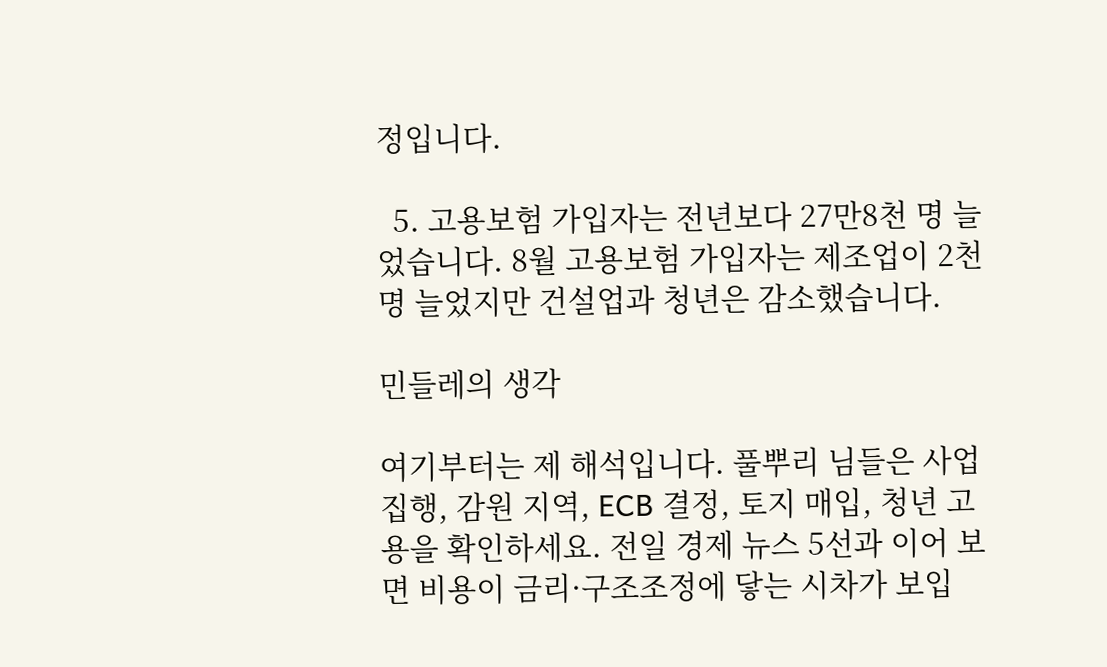정입니다.

  5. 고용보험 가입자는 전년보다 27만8천 명 늘었습니다. 8월 고용보험 가입자는 제조업이 2천 명 늘었지만 건설업과 청년은 감소했습니다.

민들레의 생각

여기부터는 제 해석입니다. 풀뿌리 님들은 사업 집행, 감원 지역, ECB 결정, 토지 매입, 청년 고용을 확인하세요. 전일 경제 뉴스 5선과 이어 보면 비용이 금리·구조조정에 닿는 시차가 보입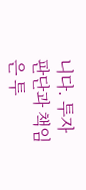니다. 투자 판단과 책임은 투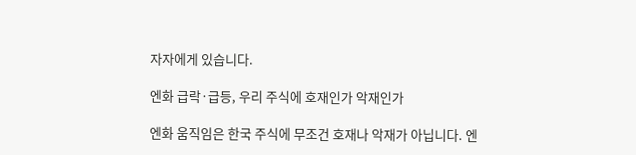자자에게 있습니다.

엔화 급락·급등, 우리 주식에 호재인가 악재인가

엔화 움직임은 한국 주식에 무조건 호재나 악재가 아닙니다. 엔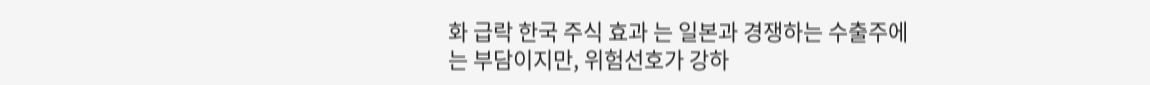화 급락 한국 주식 효과 는 일본과 경쟁하는 수출주에는 부담이지만, 위험선호가 강하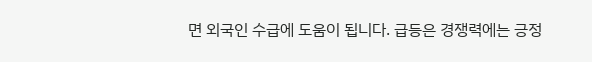면 외국인 수급에 도움이 됩니다. 급등은 경쟁력에는 긍정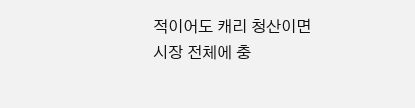적이어도 캐리 청산이면 시장 전체에 충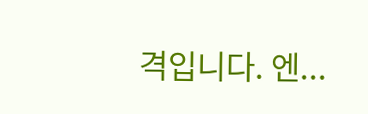격입니다. 엔...